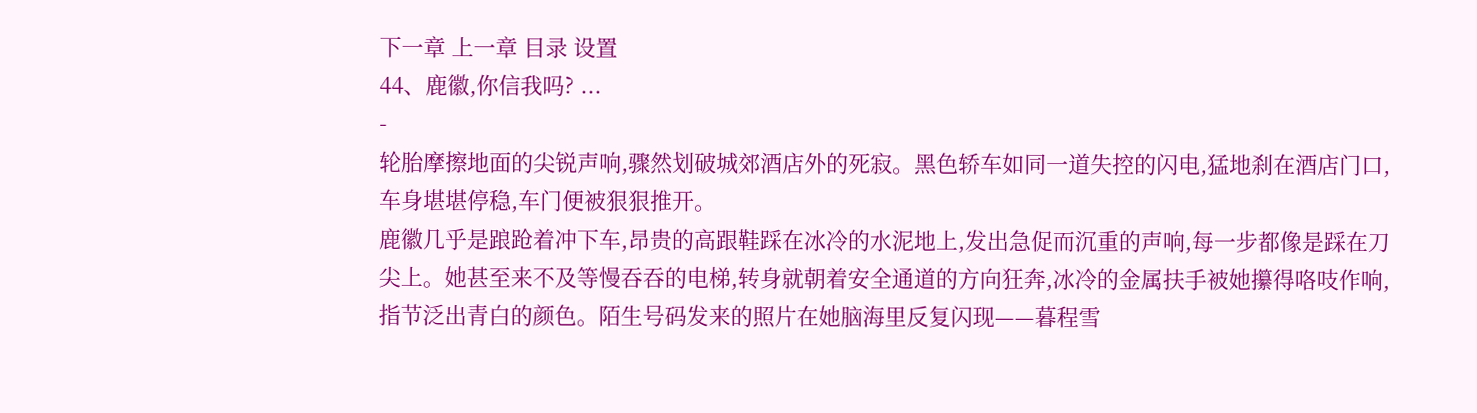下一章 上一章 目录 设置
44、鹿徽,你信我吗? ...
-
轮胎摩擦地面的尖锐声响,骤然划破城郊酒店外的死寂。黑色轿车如同一道失控的闪电,猛地刹在酒店门口,车身堪堪停稳,车门便被狠狠推开。
鹿徽几乎是踉跄着冲下车,昂贵的高跟鞋踩在冰冷的水泥地上,发出急促而沉重的声响,每一步都像是踩在刀尖上。她甚至来不及等慢吞吞的电梯,转身就朝着安全通道的方向狂奔,冰冷的金属扶手被她攥得咯吱作响,指节泛出青白的颜色。陌生号码发来的照片在她脑海里反复闪现——暮程雪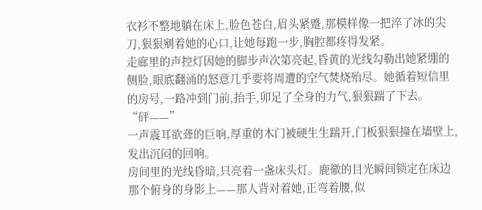衣衫不整地躺在床上,脸色苍白,眉头紧蹙,那模样像一把淬了冰的尖刀,狠狠剜着她的心口,让她每跑一步,胸腔都疼得发紧。
走廊里的声控灯因她的脚步声次第亮起,昏黄的光线勾勒出她紧绷的侧脸,眼底翻涌的怒意几乎要将周遭的空气焚烧殆尽。她循着短信里的房号,一路冲到门前,抬手,卯足了全身的力气,狠狠踹了下去。
“砰——”
一声震耳欲聋的巨响,厚重的木门被硬生生踹开,门板狠狠撞在墙壁上,发出沉闷的回响。
房间里的光线昏暗,只亮着一盏床头灯。鹿徽的目光瞬间锁定在床边那个俯身的身影上——那人背对着她,正弯着腰,似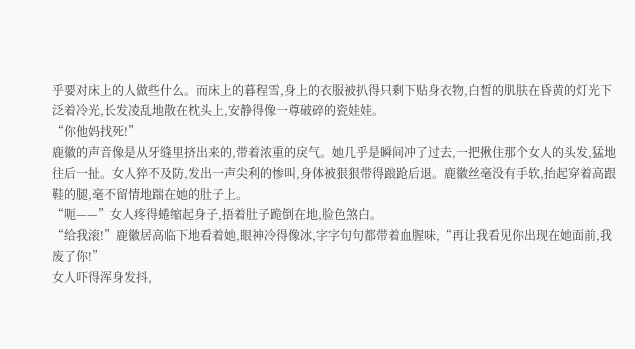乎要对床上的人做些什么。而床上的暮程雪,身上的衣服被扒得只剩下贴身衣物,白皙的肌肤在昏黄的灯光下泛着冷光,长发凌乱地散在枕头上,安静得像一尊破碎的瓷娃娃。
“你他妈找死!”
鹿徽的声音像是从牙缝里挤出来的,带着浓重的戾气。她几乎是瞬间冲了过去,一把揪住那个女人的头发,猛地往后一扯。女人猝不及防,发出一声尖利的惨叫,身体被狠狠带得踉跄后退。鹿徽丝毫没有手软,抬起穿着高跟鞋的腿,毫不留情地踹在她的肚子上。
“呃——”女人疼得蜷缩起身子,捂着肚子跪倒在地,脸色煞白。
“给我滚!”鹿徽居高临下地看着她,眼神冷得像冰,字字句句都带着血腥味,“再让我看见你出现在她面前,我废了你!”
女人吓得浑身发抖,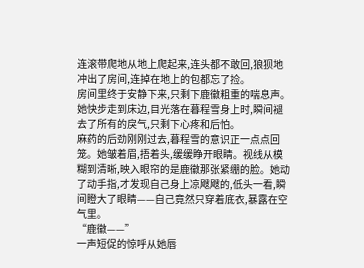连滚带爬地从地上爬起来,连头都不敢回,狼狈地冲出了房间,连掉在地上的包都忘了捡。
房间里终于安静下来,只剩下鹿徽粗重的喘息声。她快步走到床边,目光落在暮程雪身上时,瞬间褪去了所有的戾气,只剩下心疼和后怕。
麻药的后劲刚刚过去,暮程雪的意识正一点点回笼。她皱着眉,捂着头,缓缓睁开眼睛。视线从模糊到清晰,映入眼帘的是鹿徽那张紧绷的脸。她动了动手指,才发现自己身上凉飕飕的,低头一看,瞬间瞪大了眼睛——自己竟然只穿着底衣,暴露在空气里。
“鹿徽——”
一声短促的惊呼从她唇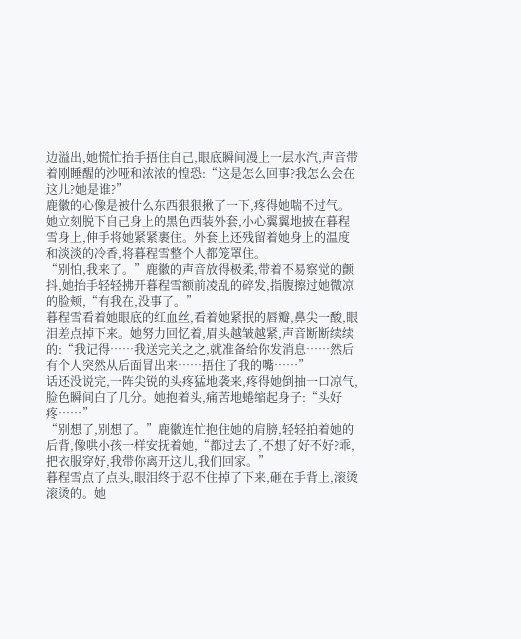边溢出,她慌忙抬手捂住自己,眼底瞬间漫上一层水汽,声音带着刚睡醒的沙哑和浓浓的惶恐:“这是怎么回事?我怎么会在这儿?她是谁?”
鹿徽的心像是被什么东西狠狠揪了一下,疼得她喘不过气。她立刻脱下自己身上的黑色西装外套,小心翼翼地披在暮程雪身上,伸手将她紧紧裹住。外套上还残留着她身上的温度和淡淡的冷香,将暮程雪整个人都笼罩住。
“别怕,我来了。”鹿徽的声音放得极柔,带着不易察觉的颤抖,她抬手轻轻拂开暮程雪额前凌乱的碎发,指腹擦过她微凉的脸颊,“有我在,没事了。”
暮程雪看着她眼底的红血丝,看着她紧抿的唇瓣,鼻尖一酸,眼泪差点掉下来。她努力回忆着,眉头越皱越紧,声音断断续续的:“我记得……我送完关之之,就准备给你发消息……然后有个人突然从后面冒出来……捂住了我的嘴……”
话还没说完,一阵尖锐的头疼猛地袭来,疼得她倒抽一口凉气,脸色瞬间白了几分。她抱着头,痛苦地蜷缩起身子:“头好疼……”
“别想了,别想了。”鹿徽连忙抱住她的肩膀,轻轻拍着她的后背,像哄小孩一样安抚着她,“都过去了,不想了好不好?乖,把衣服穿好,我带你离开这儿,我们回家。”
暮程雪点了点头,眼泪终于忍不住掉了下来,砸在手背上,滚烫滚烫的。她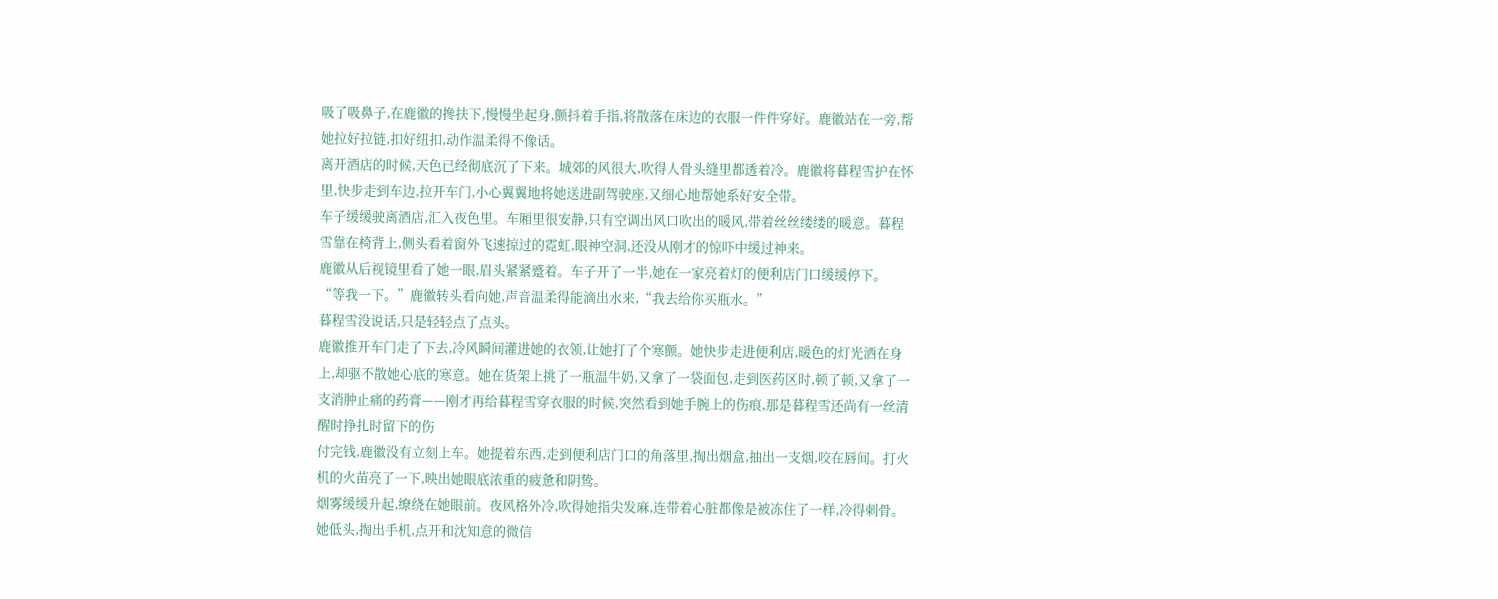吸了吸鼻子,在鹿徽的搀扶下,慢慢坐起身,颤抖着手指,将散落在床边的衣服一件件穿好。鹿徽站在一旁,帮她拉好拉链,扣好纽扣,动作温柔得不像话。
离开酒店的时候,天色已经彻底沉了下来。城郊的风很大,吹得人骨头缝里都透着冷。鹿徽将暮程雪护在怀里,快步走到车边,拉开车门,小心翼翼地将她送进副驾驶座,又细心地帮她系好安全带。
车子缓缓驶离酒店,汇入夜色里。车厢里很安静,只有空调出风口吹出的暖风,带着丝丝缕缕的暖意。暮程雪靠在椅背上,侧头看着窗外飞速掠过的霓虹,眼神空洞,还没从刚才的惊吓中缓过神来。
鹿徽从后视镜里看了她一眼,眉头紧紧蹙着。车子开了一半,她在一家亮着灯的便利店门口缓缓停下。
“等我一下。”鹿徽转头看向她,声音温柔得能滴出水来,“我去给你买瓶水。”
暮程雪没说话,只是轻轻点了点头。
鹿徽推开车门走了下去,冷风瞬间灌进她的衣领,让她打了个寒颤。她快步走进便利店,暖色的灯光洒在身上,却驱不散她心底的寒意。她在货架上挑了一瓶温牛奶,又拿了一袋面包,走到医药区时,顿了顿,又拿了一支消肿止痛的药膏——刚才再给暮程雪穿衣服的时候,突然看到她手腕上的伤痕,那是暮程雪还尚有一丝清醒时挣扎时留下的伤
付完钱,鹿徽没有立刻上车。她提着东西,走到便利店门口的角落里,掏出烟盒,抽出一支烟,咬在唇间。打火机的火苗亮了一下,映出她眼底浓重的疲惫和阴鸷。
烟雾缓缓升起,缭绕在她眼前。夜风格外冷,吹得她指尖发麻,连带着心脏都像是被冻住了一样,冷得刺骨。她低头,掏出手机,点开和沈知意的微信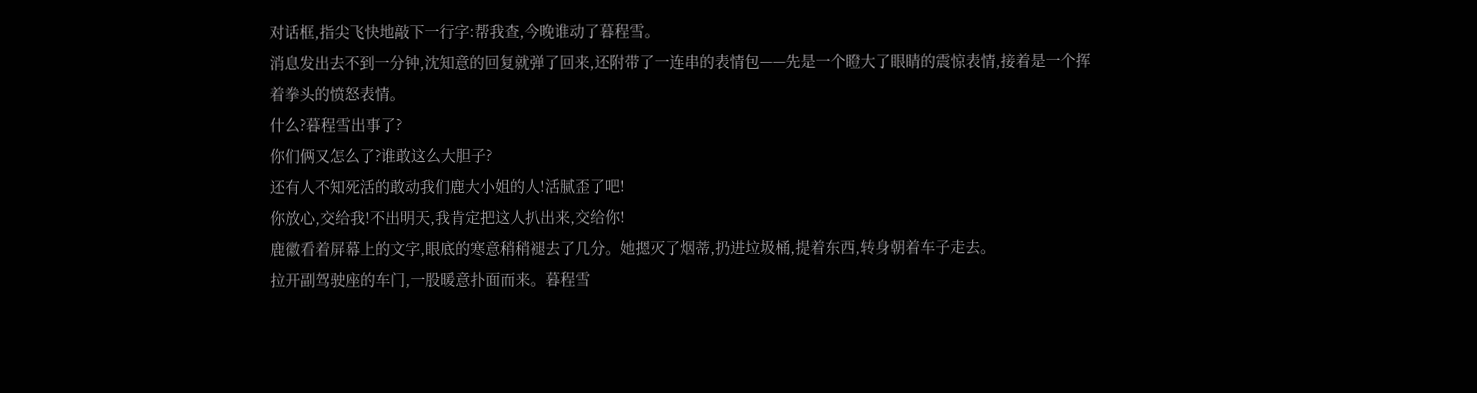对话框,指尖飞快地敲下一行字:帮我查,今晚谁动了暮程雪。
消息发出去不到一分钟,沈知意的回复就弹了回来,还附带了一连串的表情包——先是一个瞪大了眼睛的震惊表情,接着是一个挥着拳头的愤怒表情。
什么?暮程雪出事了?
你们俩又怎么了?谁敢这么大胆子?
还有人不知死活的敢动我们鹿大小姐的人!活腻歪了吧!
你放心,交给我!不出明天,我肯定把这人扒出来,交给你!
鹿徽看着屏幕上的文字,眼底的寒意稍稍褪去了几分。她摁灭了烟蒂,扔进垃圾桶,提着东西,转身朝着车子走去。
拉开副驾驶座的车门,一股暖意扑面而来。暮程雪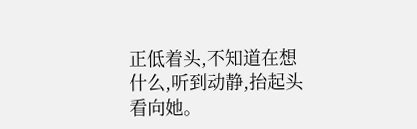正低着头,不知道在想什么,听到动静,抬起头看向她。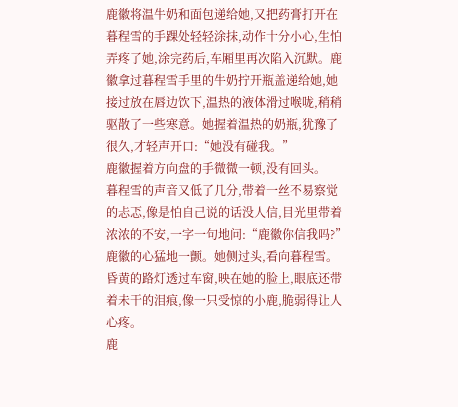鹿徽将温牛奶和面包递给她,又把药膏打开在暮程雪的手踝处轻轻涂抹,动作十分小心,生怕弄疼了她,涂完药后,车厢里再次陷入沉默。鹿徽拿过暮程雪手里的牛奶拧开瓶盖递给她,她接过放在唇边饮下,温热的液体滑过喉咙,稍稍驱散了一些寒意。她握着温热的奶瓶,犹豫了很久,才轻声开口:“她没有碰我。”
鹿徽握着方向盘的手微微一顿,没有回头。
暮程雪的声音又低了几分,带着一丝不易察觉的忐忑,像是怕自己说的话没人信,目光里带着浓浓的不安,一字一句地问:“鹿徽你信我吗?”
鹿徽的心猛地一颤。她侧过头,看向暮程雪。昏黄的路灯透过车窗,映在她的脸上,眼底还带着未干的泪痕,像一只受惊的小鹿,脆弱得让人心疼。
鹿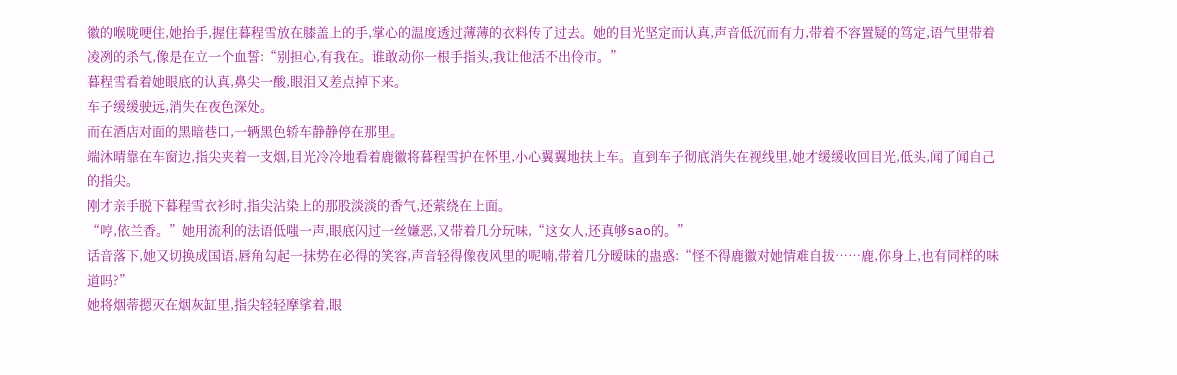徽的喉咙哽住,她抬手,握住暮程雪放在膝盖上的手,掌心的温度透过薄薄的衣料传了过去。她的目光坚定而认真,声音低沉而有力,带着不容置疑的笃定,语气里带着凌冽的杀气,像是在立一个血誓:“别担心,有我在。谁敢动你一根手指头,我让他活不出伶市。”
暮程雪看着她眼底的认真,鼻尖一酸,眼泪又差点掉下来。
车子缓缓驶远,消失在夜色深处。
而在酒店对面的黑暗巷口,一辆黑色轿车静静停在那里。
端沐晴靠在车窗边,指尖夹着一支烟,目光冷冷地看着鹿徽将暮程雪护在怀里,小心翼翼地扶上车。直到车子彻底消失在视线里,她才缓缓收回目光,低头,闻了闻自己的指尖。
刚才亲手脱下暮程雪衣衫时,指尖沾染上的那股淡淡的香气,还萦绕在上面。
“哼,依兰香。”她用流利的法语低嗤一声,眼底闪过一丝嫌恶,又带着几分玩味,“这女人,还真够sao的。”
话音落下,她又切换成国语,唇角勾起一抹势在必得的笑容,声音轻得像夜风里的呢喃,带着几分暧昧的蛊惑:“怪不得鹿徽对她情难自拔……鹿,你身上,也有同样的味道吗?”
她将烟蒂摁灭在烟灰缸里,指尖轻轻摩挲着,眼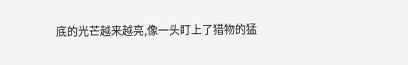底的光芒越来越亮,像一头盯上了猎物的猛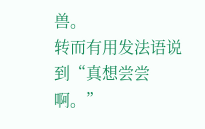兽。
转而有用发法语说到“真想尝尝啊。”